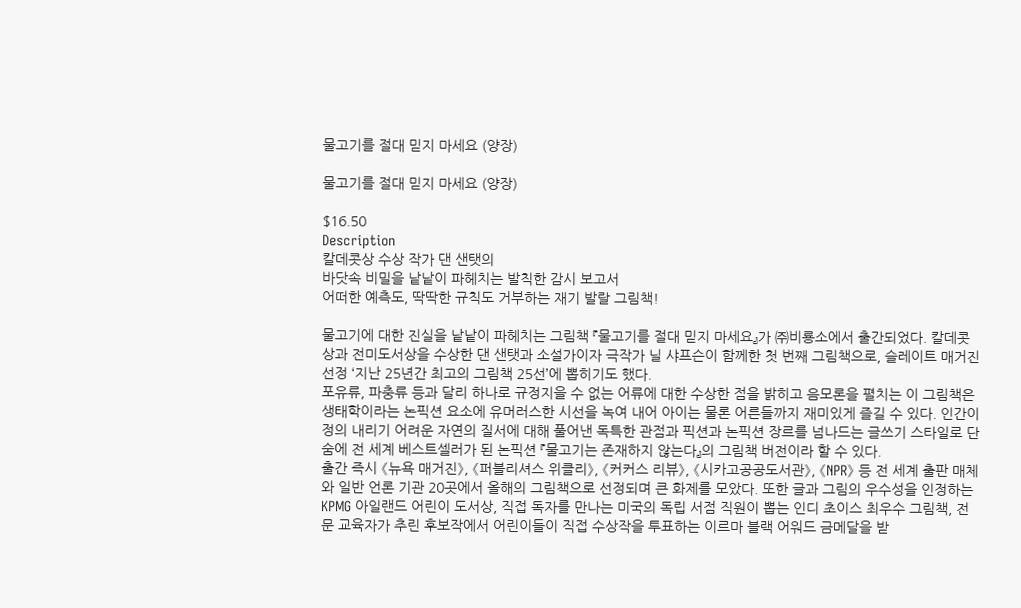물고기를 절대 믿지 마세요 (양장)

물고기를 절대 믿지 마세요 (양장)

$16.50
Description
칼데콧상 수상 작가 댄 샌탯의
바닷속 비밀을 낱낱이 파헤치는 발칙한 감시 보고서
어떠한 예측도, 딱딱한 규칙도 거부하는 재기 발랄 그림책!

물고기에 대한 진실을 낱낱이 파헤치는 그림책 『물고기를 절대 믿지 마세요』가 ㈜비룡소에서 출간되었다. 칼데콧상과 전미도서상을 수상한 댄 샌탯과 소설가이자 극작가 닐 샤프슨이 함께한 첫 번째 그림책으로, 슬레이트 매거진 선정 ‘지난 25년간 최고의 그림책 25선’에 뽑히기도 했다.
포유류, 파충류 등과 달리 하나로 규정지을 수 없는 어류에 대한 수상한 점을 밝히고 음모론을 펼치는 이 그림책은 생태학이라는 논픽션 요소에 유머러스한 시선을 녹여 내어 아이는 물론 어른들까지 재미있게 즐길 수 있다. 인간이 정의 내리기 어려운 자연의 질서에 대해 풀어낸 독특한 관점과 픽션과 논픽션 장르를 넘나드는 글쓰기 스타일로 단숨에 전 세계 베스트셀러가 된 논픽션 『물고기는 존재하지 않는다』의 그림책 버전이라 할 수 있다.
출간 즉시 《뉴욕 매거진》, 《퍼블리셔스 위클리》, 《커커스 리뷰》, 《시카고공공도서관》, 《NPR》 등 전 세계 출판 매체와 일반 언론 기관 20곳에서 올해의 그림책으로 선정되며 큰 화제를 모았다. 또한 글과 그림의 우수성을 인정하는 KPMG 아일랜드 어린이 도서상, 직접 독자를 만나는 미국의 독립 서점 직원이 뽑는 인디 초이스 최우수 그림책, 전문 교육자가 추린 후보작에서 어린이들이 직접 수상작을 투표하는 이르마 블랙 어워드 금메달을 받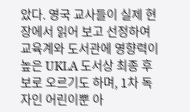았다. 영국 교사들이 실제 현장에서 읽어 보고 선정하여 교육계와 도서관에 영향력이 높은 UKLA 도서상 최종 후보로 오르기도 하며, 1차 독자인 어린이뿐 아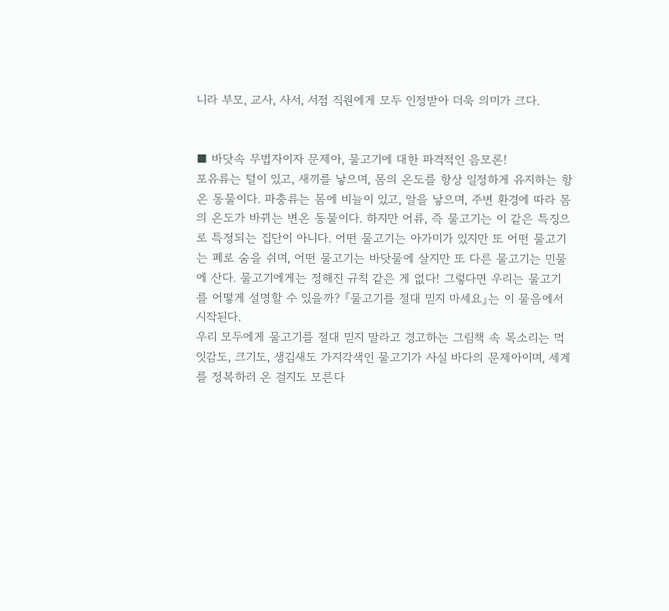니라 부모, 교사, 사서, 서점 직원에게 모두 인정받아 더욱 의미가 크다.


■ 바닷속 무법자이자 문제아, 물고기에 대한 파격적인 음모론!
포유류는 털이 있고, 새끼를 낳으며, 몸의 온도를 항상 일정하게 유지하는 항온 동물이다. 파충류는 몸에 비늘이 있고, 알을 낳으며, 주변 환경에 따라 몸의 온도가 바뀌는 변온 동물이다. 하지만 어류, 즉 물고기는 이 같은 특징으로 특정되는 집단이 아니다. 어떤 물고기는 아가미가 있지만 또 어떤 물고기는 폐로 숨을 쉬며, 어떤 물고기는 바닷물에 살지만 또 다른 물고기는 민물에 산다. 물고기에게는 정해진 규칙 같은 게 없다! 그렇다면 우리는 물고기를 어떻게 설명할 수 있을까? 『물고기를 절대 믿지 마세요』는 이 물음에서 시작된다.
우리 모두에게 물고기를 절대 믿지 말라고 경고하는 그림책 속 목소리는 먹잇감도, 크기도, 생김새도 가지각색인 물고기가 사실 바다의 문제아이며, 세계를 정복하러 온 걸지도 모른다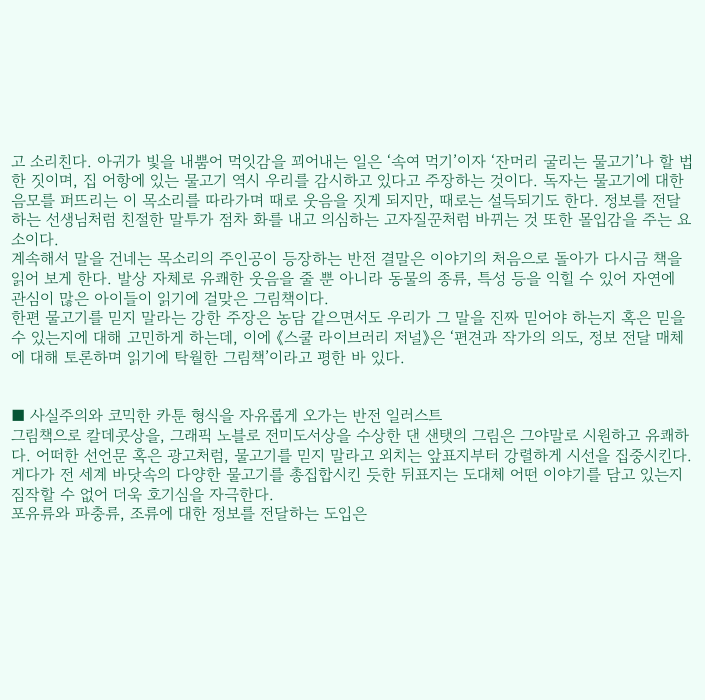고 소리친다. 아귀가 빛을 내뿜어 먹잇감을 꾀어내는 일은 ‘속여 먹기’이자 ‘잔머리 굴리는 물고기’나 할 법한 짓이며, 집 어항에 있는 물고기 역시 우리를 감시하고 있다고 주장하는 것이다. 독자는 물고기에 대한 음모를 퍼뜨리는 이 목소리를 따라가며 때로 웃음을 짓게 되지만, 때로는 설득되기도 한다. 정보를 전달하는 선생님처럼 친절한 말투가 점차 화를 내고 의심하는 고자질꾼처럼 바뀌는 것 또한 몰입감을 주는 요소이다.
계속해서 말을 건네는 목소리의 주인공이 등장하는 반전 결말은 이야기의 처음으로 돌아가 다시금 책을 읽어 보게 한다. 발상 자체로 유쾌한 웃음을 줄 뿐 아니라 동물의 종류, 특성 등을 익힐 수 있어 자연에 관심이 많은 아이들이 읽기에 걸맞은 그림책이다.
한편 물고기를 믿지 말라는 강한 주장은 농담 같으면서도 우리가 그 말을 진짜 믿어야 하는지 혹은 믿을 수 있는지에 대해 고민하게 하는데, 이에 《스쿨 라이브러리 저널》은 ‘편견과 작가의 의도, 정보 전달 매체에 대해 토론하며 읽기에 탁월한 그림책’이라고 평한 바 있다.


■ 사실주의와 코믹한 카툰 형식을 자유롭게 오가는 반전 일러스트
그림책으로 칼데콧상을, 그래픽 노블로 전미도서상을 수상한 댄 샌탯의 그림은 그야말로 시원하고 유쾌하다. 어떠한 선언문 혹은 광고처럼, 물고기를 믿지 말라고 외치는 앞표지부터 강렬하게 시선을 집중시킨다. 게다가 전 세계 바닷속의 다양한 물고기를 총집합시킨 듯한 뒤표지는 도대체 어떤 이야기를 담고 있는지 짐작할 수 없어 더욱 호기심을 자극한다.
포유류와 파충류, 조류에 대한 정보를 전달하는 도입은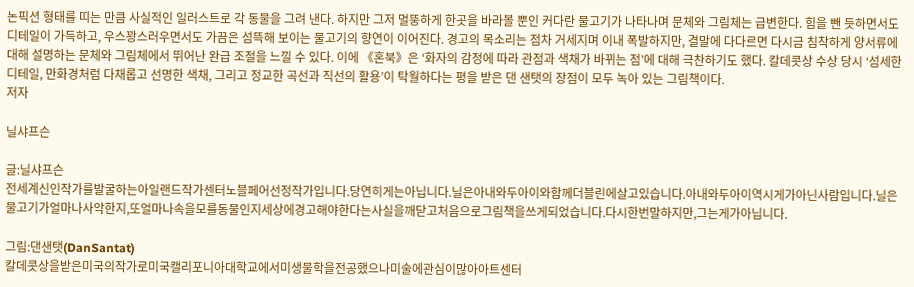논픽션 형태를 띠는 만큼 사실적인 일러스트로 각 동물을 그려 낸다. 하지만 그저 멀뚱하게 한곳을 바라볼 뿐인 커다란 물고기가 나타나며 문체와 그림체는 급변한다. 힘을 뺀 듯하면서도 디테일이 가득하고, 우스꽝스러우면서도 가끔은 섬뜩해 보이는 물고기의 향연이 이어진다. 경고의 목소리는 점차 거세지며 이내 폭발하지만, 결말에 다다르면 다시금 침착하게 양서류에 대해 설명하는 문체와 그림체에서 뛰어난 완급 조절을 느낄 수 있다. 이에 《혼북》은 ‘화자의 감정에 따라 관점과 색채가 바뀌는 점’에 대해 극찬하기도 했다. 칼데콧상 수상 당시 ‘섬세한 디테일, 만화경처럼 다채롭고 선명한 색채, 그리고 정교한 곡선과 직선의 활용’이 탁월하다는 평을 받은 댄 샌탯의 장점이 모두 녹아 있는 그림책이다.
저자

닐샤프슨

글:닐샤프슨
전세계신인작가를발굴하는아일랜드작가센터노블페어선정작가입니다.당연히게는아닙니다.닐은아내와두아이와함께더블린에살고있습니다.아내와두아이역시게가아닌사람입니다.닐은물고기가얼마나사악한지,또얼마나속을모를동물인지세상에경고해야한다는사실을깨닫고처음으로그림책을쓰게되었습니다.다시한번말하지만,그는게가아닙니다.

그림:댄샌탯(DanSantat)
칼데콧상을받은미국의작가로미국캘리포니아대학교에서미생물학을전공했으나미술에관심이많아아트센터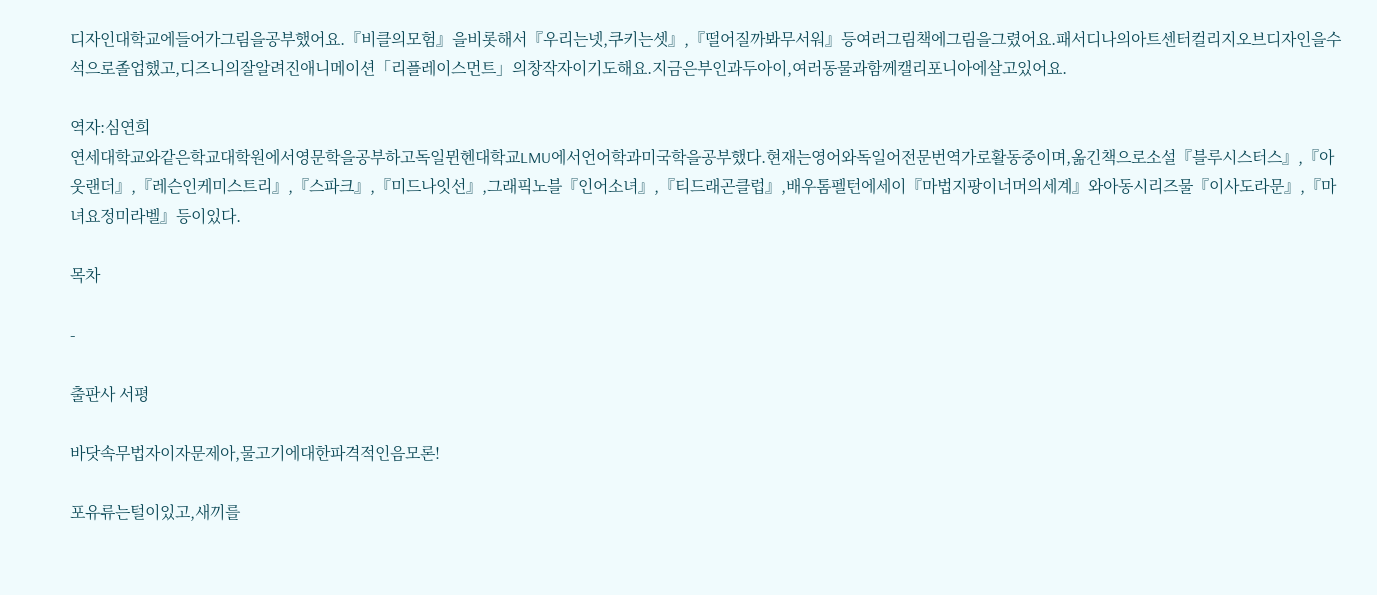디자인대학교에들어가그림을공부했어요.『비클의모험』을비롯해서『우리는넷,쿠키는셋』,『떨어질까봐무서워』등여러그림책에그림을그렸어요.패서디나의아트센터컬리지오브디자인을수석으로졸업했고,디즈니의잘알려진애니메이션「리플레이스먼트」의창작자이기도해요.지금은부인과두아이,여러동물과함께캘리포니아에살고있어요.

역자:심연희
연세대학교와같은학교대학원에서영문학을공부하고독일뮌헨대학교LMU에서언어학과미국학을공부했다.현재는영어와독일어전문번역가로활동중이며,옮긴책으로소설『블루시스터스』,『아웃랜더』,『레슨인케미스트리』,『스파크』,『미드나잇선』,그래픽노블『인어소녀』,『티드래곤클럽』,배우톰펠턴에세이『마법지팡이너머의세계』와아동시리즈물『이사도라문』,『마녀요정미라벨』등이있다.

목차

-

출판사 서평

바닷속무법자이자문제아,물고기에대한파격적인음모론!

포유류는털이있고,새끼를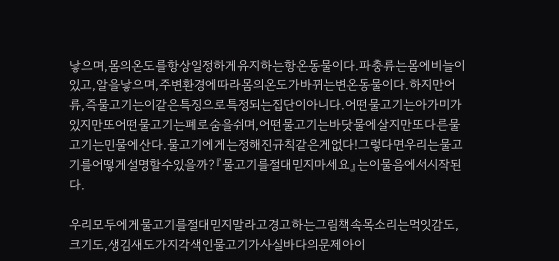낳으며,몸의온도를항상일정하게유지하는항온동물이다.파충류는몸에비늘이있고,알을낳으며,주변환경에따라몸의온도가바뀌는변온동물이다.하지만어류,즉물고기는이같은특징으로특정되는집단이아니다.어떤물고기는아가미가있지만또어떤물고기는폐로숨을쉬며,어떤물고기는바닷물에살지만또다른물고기는민물에산다.물고기에게는정해진규칙같은게없다!그렇다면우리는물고기를어떻게설명할수있을까?『물고기를절대믿지마세요』는이물음에서시작된다.

우리모두에게물고기를절대믿지말라고경고하는그림책속목소리는먹잇감도,크기도,생김새도가지각색인물고기가사실바다의문제아이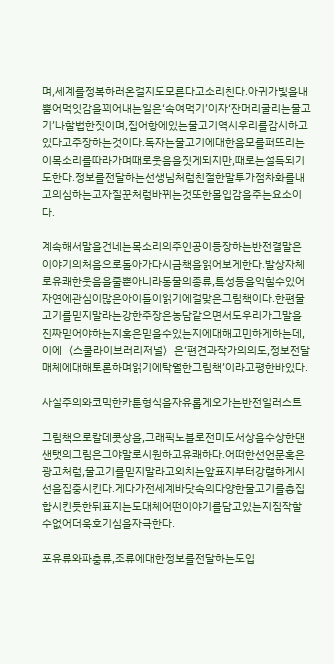며,세계를정복하러온걸지도모른다고소리친다.아귀가빛을내뿜어먹잇감을꾀어내는일은‘속여먹기’이자‘잔머리굴리는물고기’나할법한짓이며,집어항에있는물고기역시우리를감시하고있다고주장하는것이다.독자는물고기에대한음모를퍼뜨리는이목소리를따라가며때로웃음을짓게되지만,때로는설득되기도한다.정보를전달하는선생님처럼친절한말투가점차화를내고의심하는고자질꾼처럼바뀌는것또한몰입감을주는요소이다.

계속해서말을건네는목소리의주인공이등장하는반전결말은이야기의처음으로돌아가다시금책을읽어보게한다.발상자체로유쾌한웃음을줄뿐아니라동물의종류,특성등을익힐수있어자연에관심이많은아이들이읽기에걸맞은그림책이다.한편물고기를믿지말라는강한주장은농담같으면서도우리가그말을진짜믿어야하는지혹은믿을수있는지에대해고민하게하는데,이에〈스쿨라이브러리저널〉은‘편견과작가의의도,정보전달매체에대해토론하며읽기에탁월한그림책’이라고평한바있다.

사실주의와코믹한카툰형식을자유롭게오가는반전일러스트

그림책으로칼데콧상을,그래픽노블로전미도서상을수상한댄샌탯의그림은그야말로시원하고유쾌하다.어떠한선언문혹은광고처럼,물고기를믿지말라고외치는앞표지부터강렬하게시선을집중시킨다.게다가전세계바닷속의다양한물고기를총집합시킨듯한뒤표지는도대체어떤이야기를담고있는지짐작할수없어더욱호기심을자극한다.

포유류와파충류,조류에대한정보를전달하는도입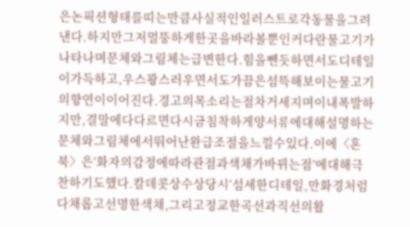은논픽션형태를띠는만큼사실적인일러스트로각동물을그려낸다.하지만그저멀뚱하게한곳을바라볼뿐인커다란물고기가나타나며문체와그림체는급변한다.힘을뺀듯하면서도디테일이가득하고,우스꽝스러우면서도가끔은섬뜩해보이는물고기의향연이이어진다.경고의목소리는점차거세지며이내폭발하지만,결말에다다르면다시금침착하게양서류에대해설명하는문체와그림체에서뛰어난완급조절을느낄수있다.이에〈혼북〉은‘화자의감정에따라관점과색채가바뀌는점’에대해극찬하기도했다.칼데콧상수상당시‘섬세한디테일,만화경처럼다채롭고선명한색채,그리고정교한곡선과직선의활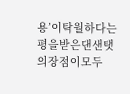용’이탁월하다는평을받은댄샌탯의장점이모두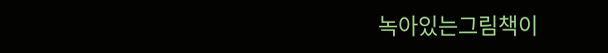녹아있는그림책이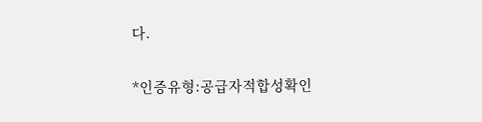다.


*인증유형:공급자적합성확인